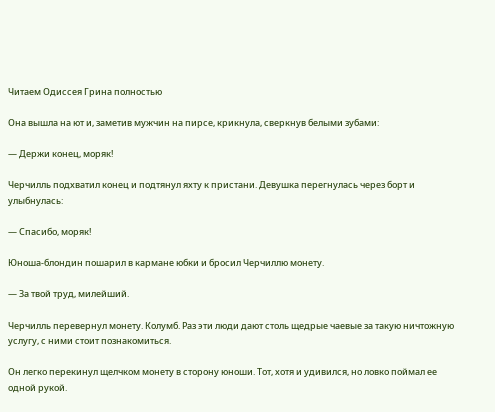Читаем Одиссея Грина полностью

Она вышла на ют и, заметив мужчин на пирсе, крикнула, сверкнув белыми зубами:

— Держи конец, моряк!

Черчилль подхватил конец и подтянул яхту к пристани. Девушка перегнулась через борт и улыбнулась:

— Спасибо, моряк!

Юноша-блондин пошарил в кармане юбки и бросил Черчиллю монету.

— За твой труд, милейший.

Черчилль перевернул монету. Колумб. Раз эти люди дают столь щедрые чаевые за такую ничтожную услугу, с ними стоит познакомиться.

Он легко перекинул щелчком монету в сторону юноши. Тот, хотя и удивился, но ловко поймал ее одной рукой.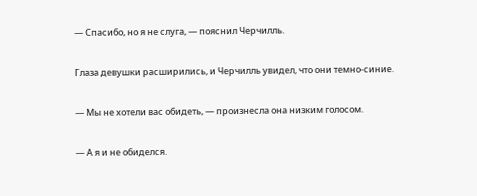— Спасибо, но я не слуга, — пояснил Черчилль.

Глаза девушки расширились, и Черчилль увидел, что они темно-синие.

— Мы не хотели вас обидеть, — произнесла она низким голосом.

— А я и не обиделся.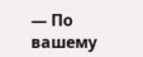— По вашему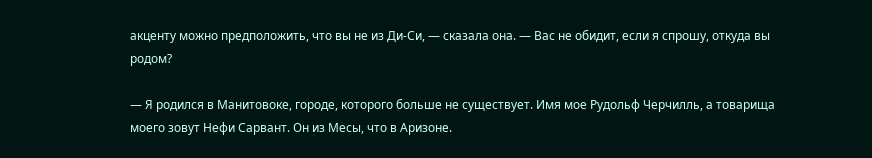акценту можно предположить, что вы не из Ди-Си, — сказала она. — Вас не обидит, если я спрошу, откуда вы родом?

— Я родился в Манитовоке, городе, которого больше не существует. Имя мое Рудольф Черчилль, а товарища моего зовут Нефи Сарвант. Он из Месы, что в Аризоне.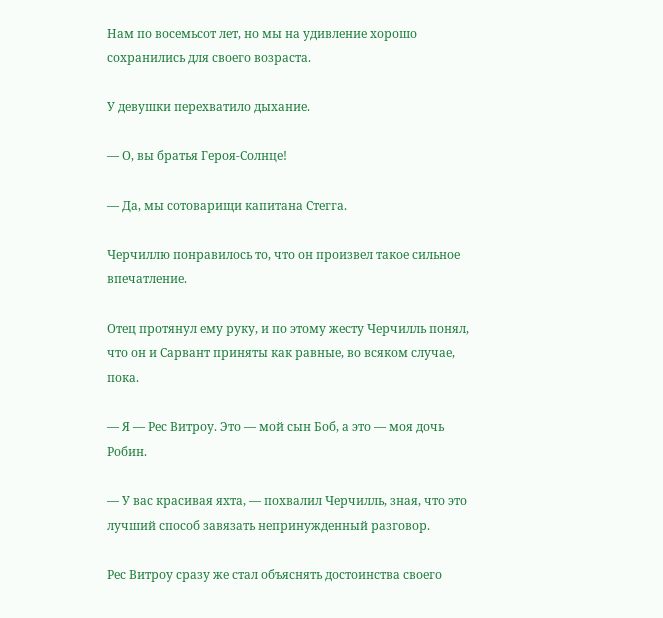Нам по восемьсот лет, но мы на удивление хорошо сохранились для своего возраста.

У девушки перехватило дыхание.

— О, вы братья Героя-Солнце!

— Да, мы сотоварищи капитана Стегга.

Черчиллю понравилось то, что он произвел такое сильное впечатление.

Отец протянул ему руку, и по этому жесту Черчилль понял, что он и Сарвант приняты как равные, во всяком случае, пока.

— Я — Рес Витроу. Это — мой сын Боб, а это — моя дочь Робин.

— У вас красивая яхта, — похвалил Черчилль, зная, что это лучший способ завязать непринужденный разговор.

Рес Витроу сразу же стал объяснять достоинства своего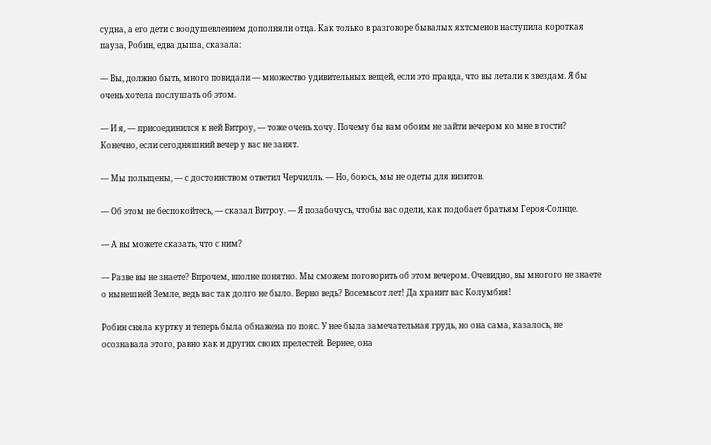судна, а его дети с воодушевлением дополняли отца. Как только в разговоре бывалых яхтсменов наступила короткая пауза, Робин, едва дыша, сказала:

— Вы, должно быть, много повидали — множество удивительных вещей, если это правда, что вы летали к звездам. Я бы очень хотела послушать об этом.

— И я, — присоединился к ней Витроу, — тоже очень хочу. Почему бы вам обоим не зайти вечером ко мне в гости? Конечно, если сегодняшний вечер у вас не занят.

— Мы польщены, — с достоинством ответил Черчилль. — Но, боюсь, мы не одеты для визитов.

— Об этом не беспокойтесь, — сказал Витроу. — Я позабочусь, чтобы вас одели, как подобает братьям Героя-Солнце.

— А вы можете сказать, что с ним?

— Разве вы не знаете? Впрочем, вполне понятно. Мы сможем поговорить об этом вечером. Очевидно, вы многого не знаете о нынешней Земле, ведь вас так долго не было. Верно ведь? Восемьсот лет! Да хранит вас Колумбия!

Робин сняла куртку и теперь была обнажена по пояс. У нее была замечательная грудь, но она сама, казалось, не осознавала этого, равно как и других своих прелестей. Вернее, она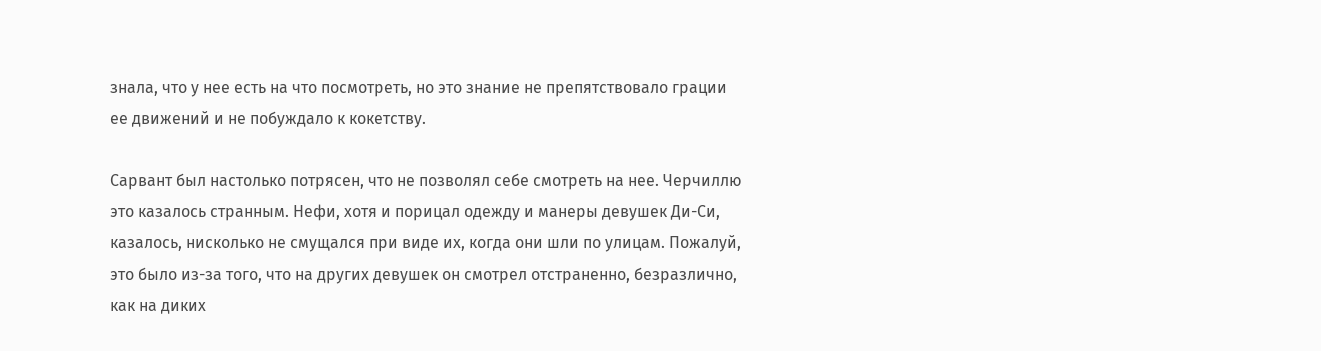знала, что у нее есть на что посмотреть, но это знание не препятствовало грации ее движений и не побуждало к кокетству.

Сарвант был настолько потрясен, что не позволял себе смотреть на нее. Черчиллю это казалось странным. Нефи, хотя и порицал одежду и манеры девушек Ди-Си, казалось, нисколько не смущался при виде их, когда они шли по улицам. Пожалуй, это было из-за того, что на других девушек он смотрел отстраненно, безразлично, как на диких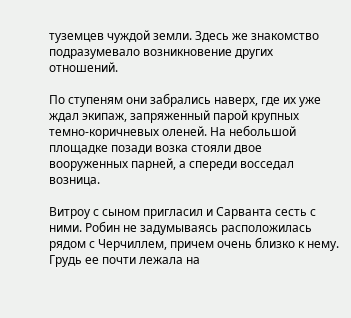туземцев чуждой земли. Здесь же знакомство подразумевало возникновение других отношений.

По ступеням они забрались наверх, где их уже ждал экипаж, запряженный парой крупных темно-коричневых оленей. На небольшой площадке позади возка стояли двое вооруженных парней, а спереди восседал возница.

Витроу с сыном пригласил и Сарванта сесть с ними. Робин не задумываясь расположилась рядом с Черчиллем, причем очень близко к нему. Грудь ее почти лежала на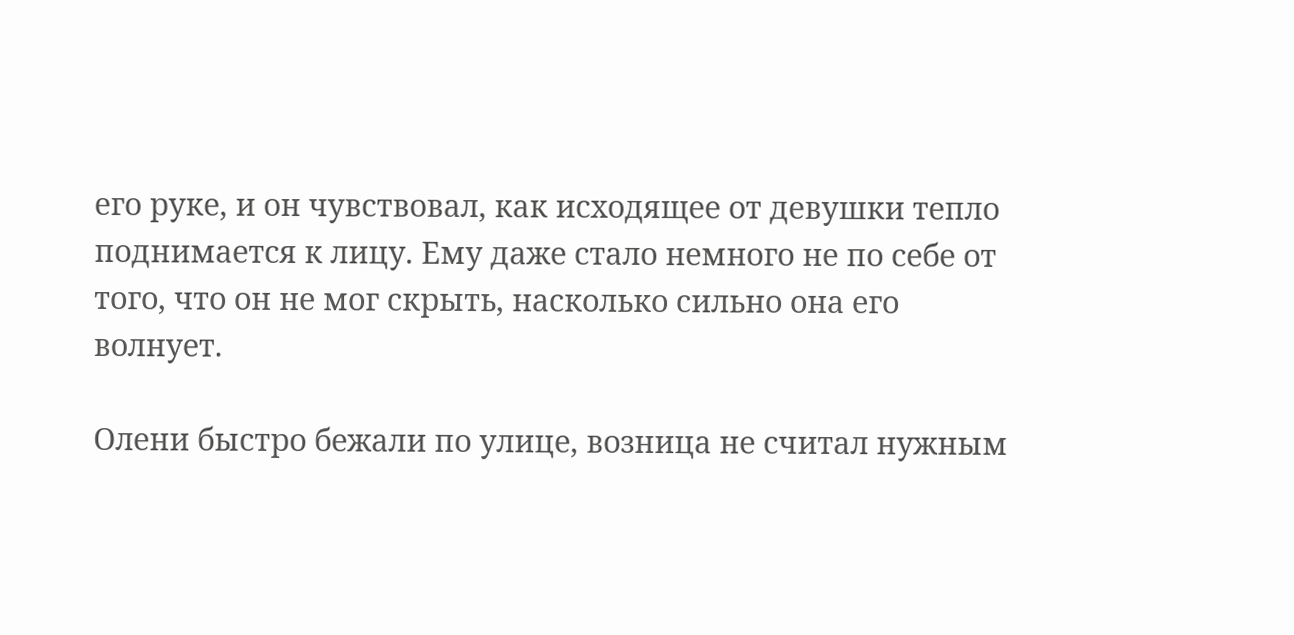его руке, и он чувствовал, как исходящее от девушки тепло поднимается к лицу. Ему даже стало немного не по себе от того, что он не мог скрыть, насколько сильно она его волнует.

Олени быстро бежали по улице, возница не считал нужным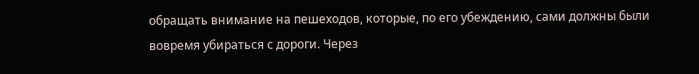обращать внимание на пешеходов, которые, по его убеждению, сами должны были вовремя убираться с дороги. Через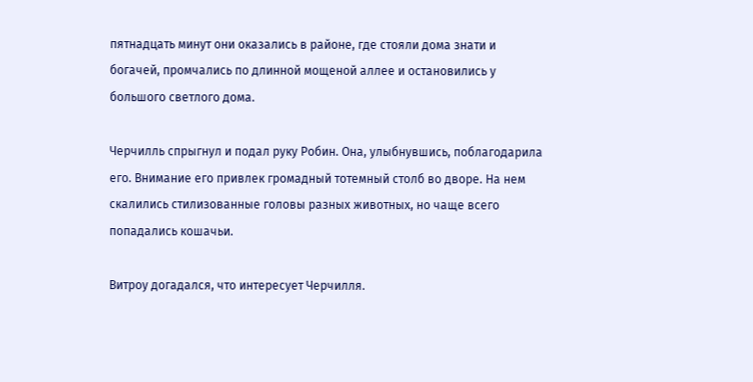пятнадцать минут они оказались в районе, где стояли дома знати и богачей, промчались по длинной мощеной аллее и остановились у большого светлого дома.

Черчилль спрыгнул и подал руку Робин. Она, улыбнувшись, поблагодарила его. Внимание его привлек громадный тотемный столб во дворе. На нем скалились стилизованные головы разных животных, но чаще всего попадались кошачьи.

Витроу догадался, что интересует Черчилля.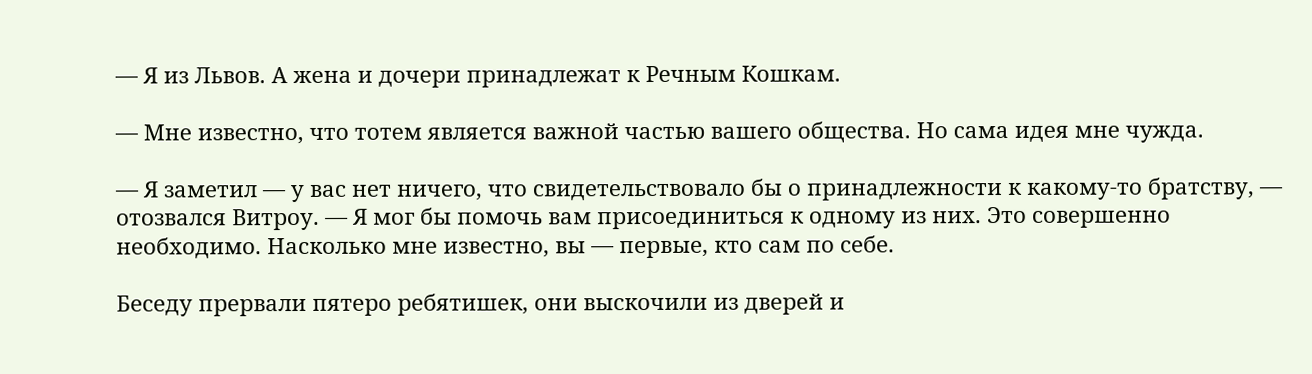— Я из Львов. А жена и дочери принадлежат к Речным Кошкам.

— Мне известно, что тотем является важной частью вашего общества. Но сама идея мне чужда.

— Я заметил — у вас нет ничего, что свидетельствовало бы о принадлежности к какому-то братству, — отозвался Витроу. — Я мог бы помочь вам присоединиться к одному из них. Это совершенно необходимо. Насколько мне известно, вы — первые, кто сам по себе.

Беседу прервали пятеро ребятишек, они выскочили из дверей и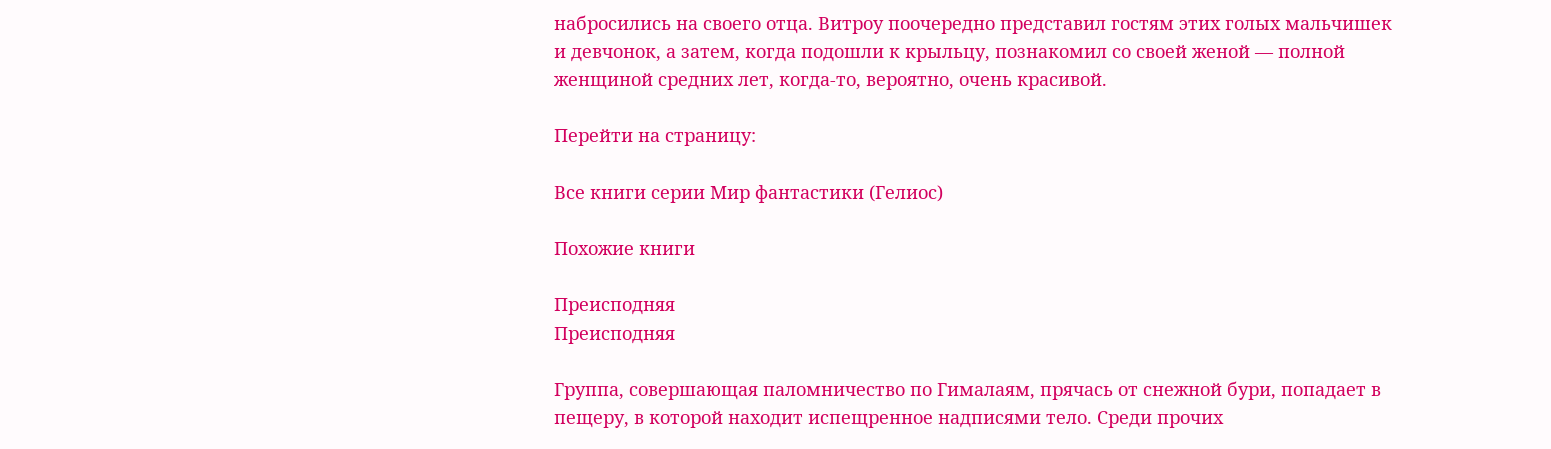набросились на своего отца. Витроу поочередно представил гостям этих голых мальчишек и девчонок, а затем, когда подошли к крыльцу, познакомил со своей женой — полной женщиной средних лет, когда-то, вероятно, очень красивой.

Перейти на страницу:

Все книги серии Мир фантастики (Гелиос)

Похожие книги

Преисподняя
Преисподняя

Группа, совершающая паломничество по Гималаям, прячась от снежной бури, попадает в пещеру, в которой находит испещренное надписями тело. Среди прочих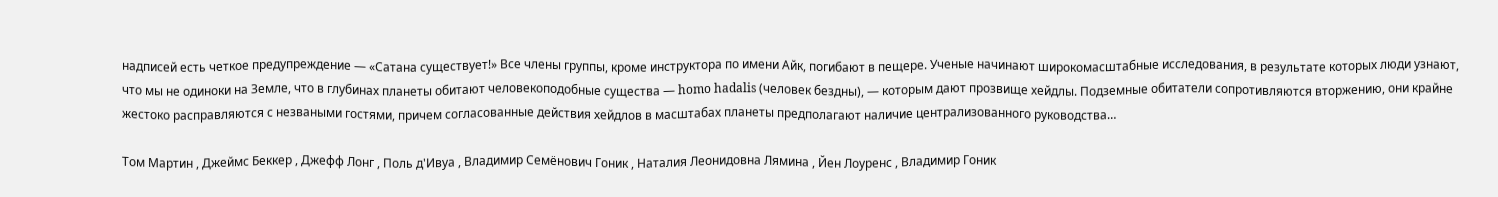надписей есть четкое предупреждение — «Сатана существует!» Все члены группы, кроме инструктора по имени Айк, погибают в пещере. Ученые начинают широкомасштабные исследования, в результате которых люди узнают, что мы не одиноки на Земле, что в глубинах планеты обитают человекоподобные существа — homo hadalis (человек бездны), — которым дают прозвище хейдлы. Подземные обитатели сопротивляются вторжению, они крайне жестоко расправляются с незваными гостями, причем согласованные действия хейдлов в масштабах планеты предполагают наличие централизованного руководства…

Том Мартин , Джеймс Беккер , Джефф Лонг , Поль д'Ивуа , Владимир Семёнович Гоник , Наталия Леонидовна Лямина , Йен Лоуренс , Владимир Гоник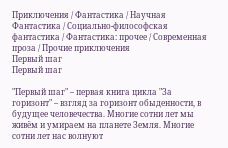Приключения / Фантастика / Научная Фантастика / Социально-философская фантастика / Фантастика: прочее / Современная проза / Прочие приключения
Первый шаг
Первый шаг

"Первый шаг" – первая книга цикла "За горизонт" – взгляд за горизонт обыденности, в будущее человечества. Многие сотни лет мы живём и умираем на планете Земля. Многие сотни лет нас волнуют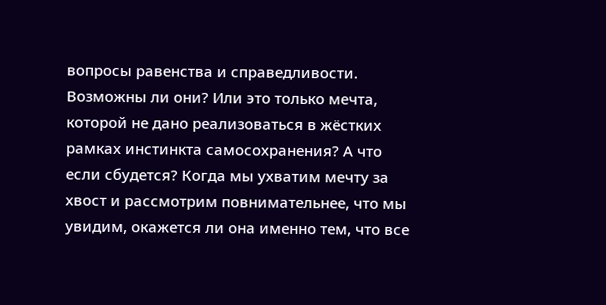вопросы равенства и справедливости. Возможны ли они? Или это только мечта, которой не дано реализоваться в жёстких рамках инстинкта самосохранения? А что если сбудется? Когда мы ухватим мечту за хвост и рассмотрим повнимательнее, что мы увидим, окажется ли она именно тем, что все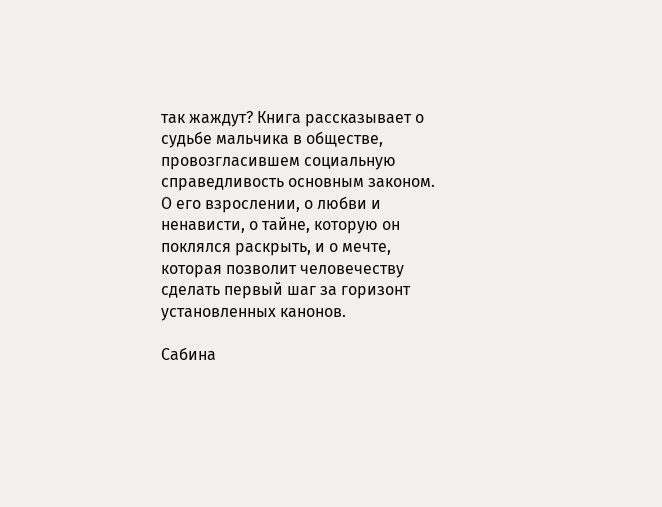так жаждут? Книга рассказывает о судьбе мальчика в обществе, провозгласившем социальную справедливость основным законом. О его взрослении, о любви и ненависти, о тайне, которую он поклялся раскрыть, и о мечте, которая позволит человечеству сделать первый шаг за горизонт установленных канонов.

Сабина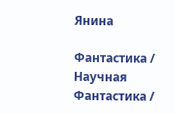Янина

Фантастика / Научная Фантастика /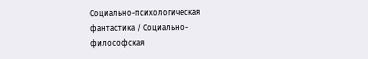Социально-психологическая фантастика / Социально-философская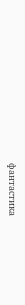фантастика